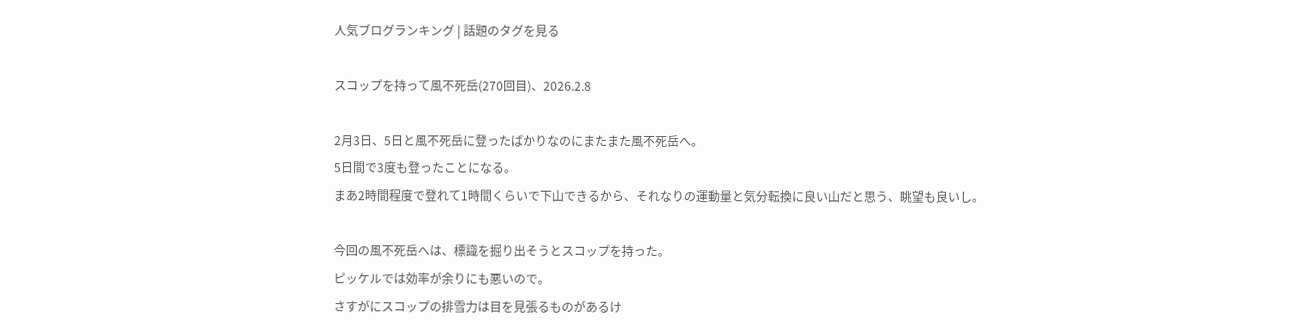人気ブログランキング | 話題のタグを見る

スコップを持って風不死岳(270回目)、2026.2.8

2月3日、5日と風不死岳に登ったばかりなのにまたまた風不死岳へ。
5日間で3度も登ったことになる。
まあ2時間程度で登れて1時間くらいで下山できるから、それなりの運動量と気分転換に良い山だと思う、眺望も良いし。

今回の風不死岳へは、標識を掘り出そうとスコップを持った。
ピッケルでは効率が余りにも悪いので。
さすがにスコップの排雪力は目を見張るものがあるけ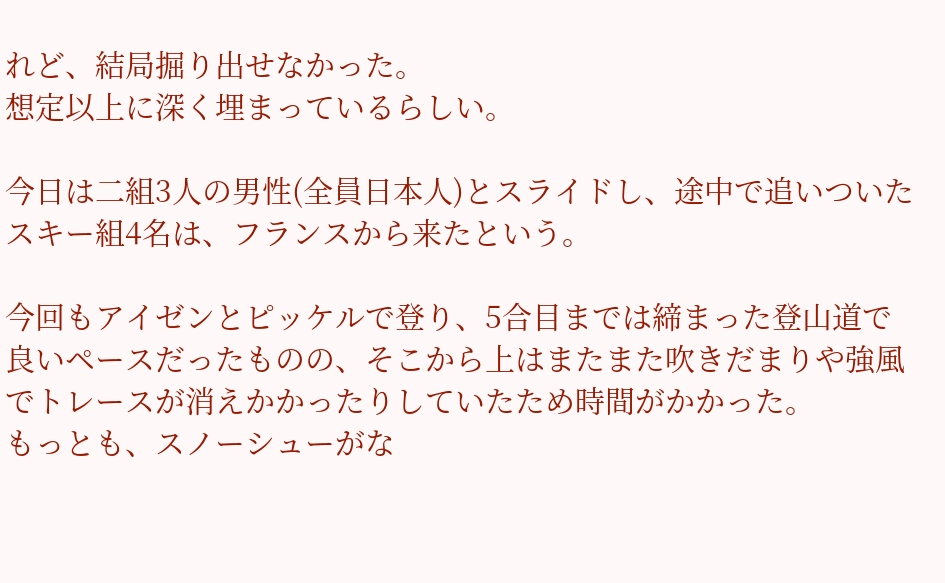れど、結局掘り出せなかった。
想定以上に深く埋まっているらしい。

今日は二組3人の男性(全員日本人)とスライドし、途中で追いついたスキー組4名は、フランスから来たという。

今回もアイゼンとピッケルで登り、5合目までは締まった登山道で良いペースだったものの、そこから上はまたまた吹きだまりや強風でトレースが消えかかったりしていたため時間がかかった。
もっとも、スノーシューがな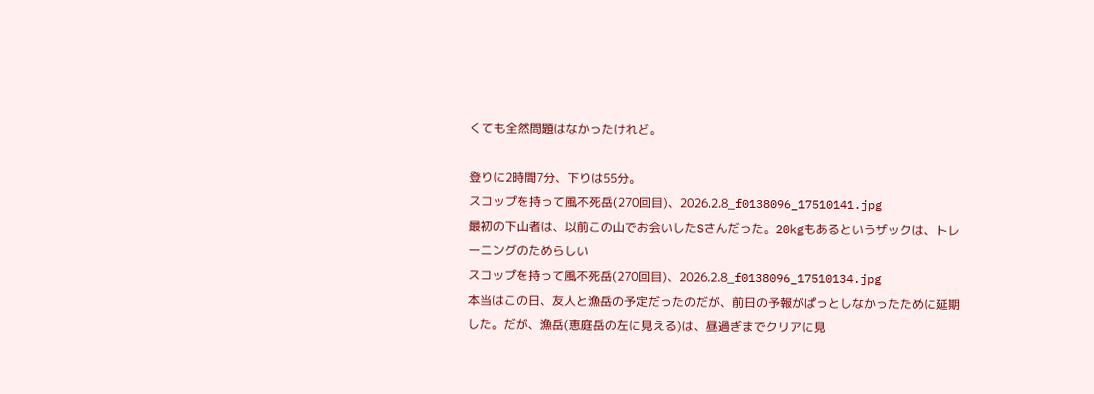くても全然問題はなかったけれど。

登りに2時間7分、下りは55分。
スコップを持って風不死岳(270回目)、2026.2.8_f0138096_17510141.jpg
最初の下山者は、以前この山でお会いしたSさんだった。20kgもあるというザックは、トレーニングのためらしい
スコップを持って風不死岳(270回目)、2026.2.8_f0138096_17510134.jpg
本当はこの日、友人と漁岳の予定だったのだが、前日の予報がぱっとしなかったために延期した。だが、漁岳(恵庭岳の左に見える)は、昼過ぎまでクリアに見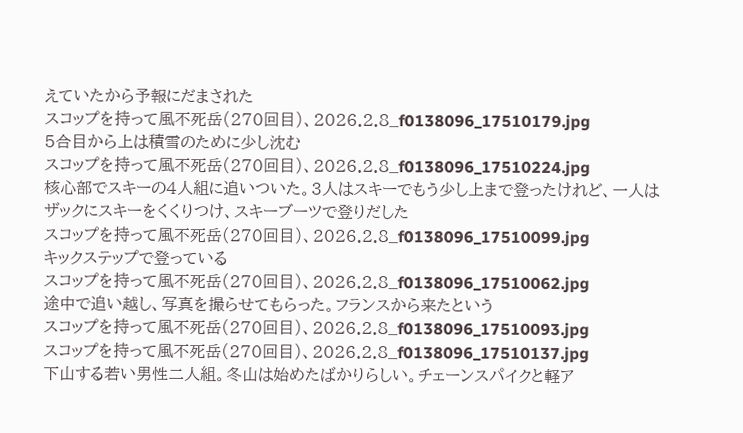えていたから予報にだまされた
スコップを持って風不死岳(270回目)、2026.2.8_f0138096_17510179.jpg
5合目から上は積雪のために少し沈む
スコップを持って風不死岳(270回目)、2026.2.8_f0138096_17510224.jpg
核心部でスキーの4人組に追いついた。3人はスキーでもう少し上まで登ったけれど、一人はザックにスキーをくくりつけ、スキーブーツで登りだした
スコップを持って風不死岳(270回目)、2026.2.8_f0138096_17510099.jpg
キックステップで登っている
スコップを持って風不死岳(270回目)、2026.2.8_f0138096_17510062.jpg
途中で追い越し、写真を撮らせてもらった。フランスから来たという
スコップを持って風不死岳(270回目)、2026.2.8_f0138096_17510093.jpg
スコップを持って風不死岳(270回目)、2026.2.8_f0138096_17510137.jpg
下山する若い男性二人組。冬山は始めたばかりらしい。チェーンスパイクと軽ア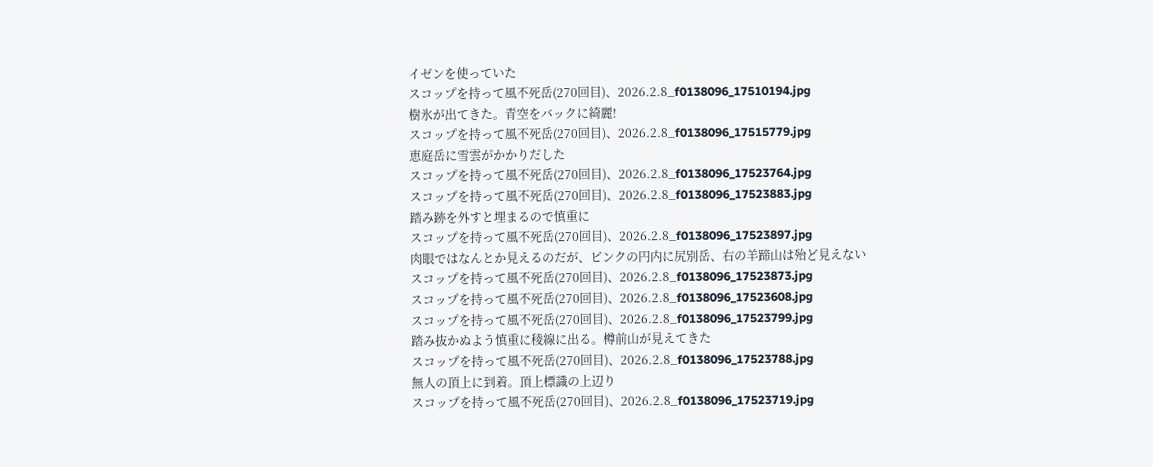イゼンを使っていた
スコップを持って風不死岳(270回目)、2026.2.8_f0138096_17510194.jpg
樹氷が出てきた。青空をバックに綺麗!
スコップを持って風不死岳(270回目)、2026.2.8_f0138096_17515779.jpg
恵庭岳に雪雲がかかりだした
スコップを持って風不死岳(270回目)、2026.2.8_f0138096_17523764.jpg
スコップを持って風不死岳(270回目)、2026.2.8_f0138096_17523883.jpg
踏み跡を外すと埋まるので慎重に
スコップを持って風不死岳(270回目)、2026.2.8_f0138096_17523897.jpg
肉眼ではなんとか見えるのだが、ピンクの円内に尻別岳、右の羊蹄山は殆ど見えない
スコップを持って風不死岳(270回目)、2026.2.8_f0138096_17523873.jpg
スコップを持って風不死岳(270回目)、2026.2.8_f0138096_17523608.jpg
スコップを持って風不死岳(270回目)、2026.2.8_f0138096_17523799.jpg
踏み抜かぬよう慎重に稜線に出る。樽前山が見えてきた
スコップを持って風不死岳(270回目)、2026.2.8_f0138096_17523788.jpg
無人の頂上に到着。頂上標識の上辺り
スコップを持って風不死岳(270回目)、2026.2.8_f0138096_17523719.jpg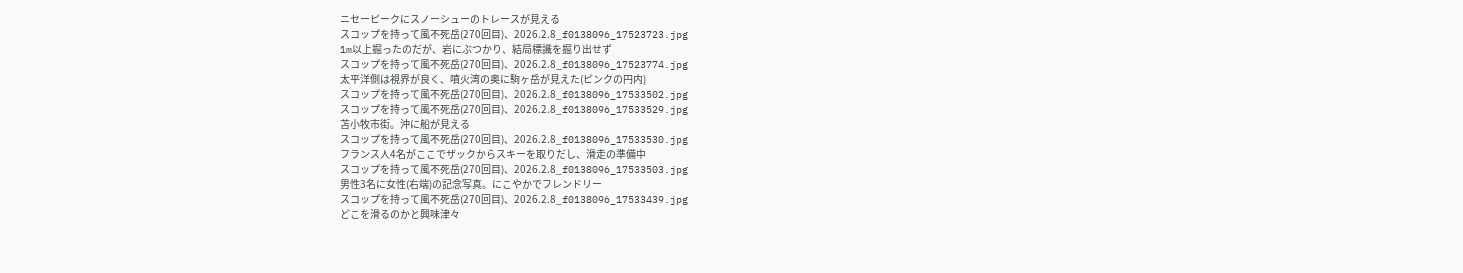ニセーピークにスノーシューのトレースが見える
スコップを持って風不死岳(270回目)、2026.2.8_f0138096_17523723.jpg
1m以上掘ったのだが、岩にぶつかり、結局標識を掘り出せず
スコップを持って風不死岳(270回目)、2026.2.8_f0138096_17523774.jpg
太平洋側は視界が良く、噴火湾の奥に駒ヶ岳が見えた(ピンクの円内)
スコップを持って風不死岳(270回目)、2026.2.8_f0138096_17533502.jpg
スコップを持って風不死岳(270回目)、2026.2.8_f0138096_17533529.jpg
苫小牧市街。沖に船が見える
スコップを持って風不死岳(270回目)、2026.2.8_f0138096_17533530.jpg
フランス人4名がここでザックからスキーを取りだし、滑走の準備中
スコップを持って風不死岳(270回目)、2026.2.8_f0138096_17533503.jpg
男性3名に女性(右端)の記念写真。にこやかでフレンドリー
スコップを持って風不死岳(270回目)、2026.2.8_f0138096_17533439.jpg
どこを滑るのかと興味津々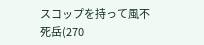スコップを持って風不死岳(270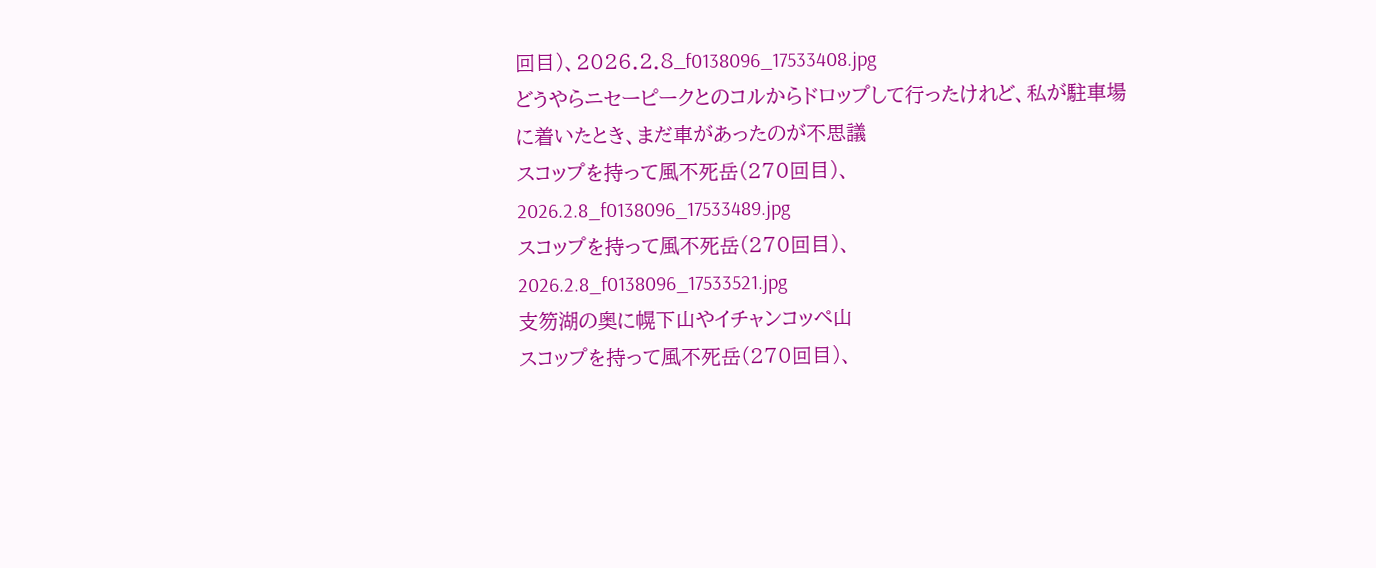回目)、2026.2.8_f0138096_17533408.jpg
どうやらニセーピークとのコルからドロップして行ったけれど、私が駐車場に着いたとき、まだ車があったのが不思議
スコップを持って風不死岳(270回目)、2026.2.8_f0138096_17533489.jpg
スコップを持って風不死岳(270回目)、2026.2.8_f0138096_17533521.jpg
支笏湖の奥に幌下山やイチャンコッペ山
スコップを持って風不死岳(270回目)、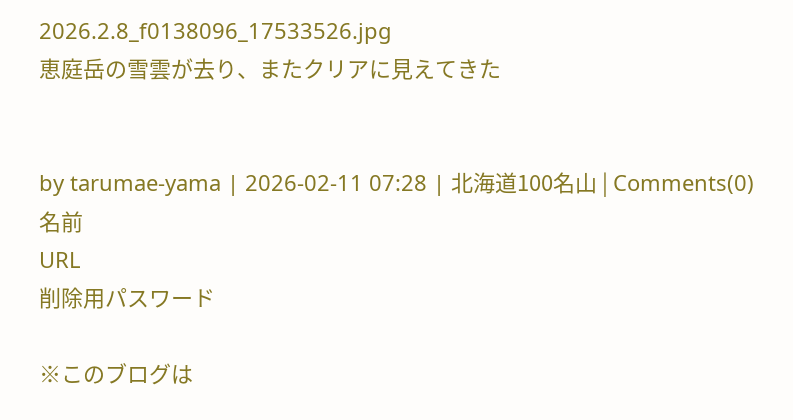2026.2.8_f0138096_17533526.jpg
恵庭岳の雪雲が去り、またクリアに見えてきた


by tarumae-yama | 2026-02-11 07:28 | 北海道100名山 | Comments(0)
名前
URL
削除用パスワード

※このブログは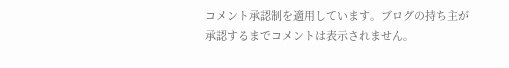コメント承認制を適用しています。ブログの持ち主が承認するまでコメントは表示されません。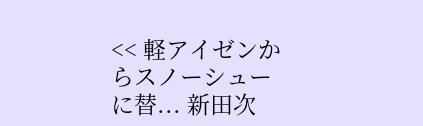<< 軽アイゼンからスノーシューに替... 新田次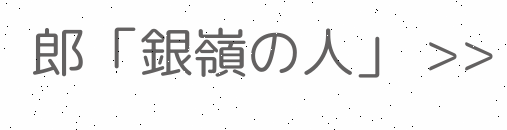郎「銀嶺の人」 >>